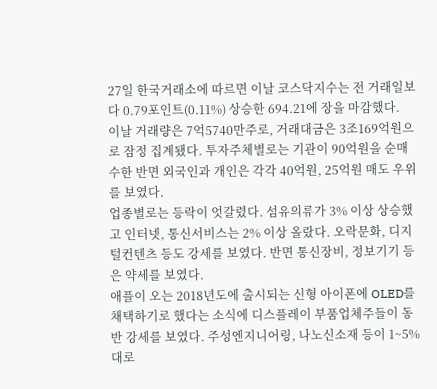27일 한국거래소에 따르면 이날 코스닥지수는 전 거래일보다 0.79포인트(0.11%) 상승한 694.21에 장을 마감했다.
이날 거래량은 7억5740만주로, 거래대금은 3조169억원으로 잠정 집계됐다. 투자주체별로는 기관이 90억원을 순매수한 반면 외국인과 개인은 각각 40억원, 25억원 매도 우위를 보였다.
업종별로는 등락이 엇갈렸다. 섬유의류가 3% 이상 상승했고 인터넷, 통신서비스는 2% 이상 올랐다. 오락문화, 디지털컨텐츠 등도 강세를 보였다. 반면 통신장비, 정보기기 등은 약세를 보였다.
애플이 오는 2018년도에 출시되는 신형 아이폰에 OLED를 채택하기로 했다는 소식에 디스플레이 부품업체주들이 동반 강세를 보였다. 주성엔지니어링, 나노신소재 등이 1~5%대로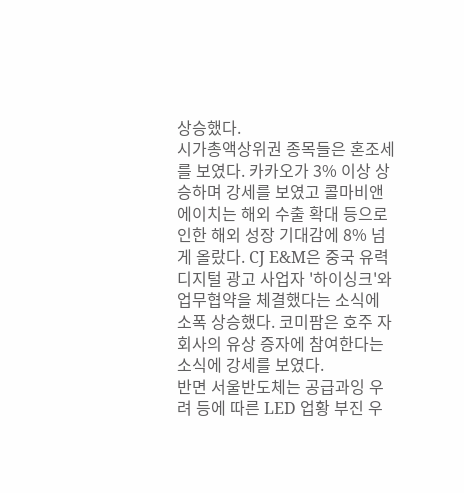상승했다.
시가총액상위권 종목들은 혼조세를 보였다. 카카오가 3% 이상 상승하며 강세를 보였고 콜마비앤에이치는 해외 수출 확대 등으로 인한 해외 성장 기대감에 8% 넘게 올랐다. CJ E&M은 중국 유력 디지털 광고 사업자 '하이싱크'와 업무협약을 체결했다는 소식에 소폭 상승했다. 코미팜은 호주 자회사의 유상 증자에 참여한다는 소식에 강세를 보였다.
반면 서울반도체는 공급과잉 우려 등에 따른 LED 업황 부진 우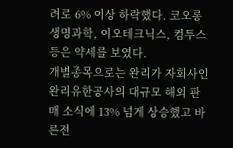려로 6% 이상 하락했다. 코오롱생명과학, 이오테크닉스, 컴투스 등은 약세를 보였다.
개별종목으로는 완리가 자회사인 완리유한공사의 대규모 해외 판매 소식에 13% 넘게 상승했고 바른전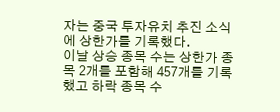자는 중국 투자유치 추진 소식에 상한가를 기록했다.
이날 상승 종목 수는 상한가 종목 2개를 포함해 457개를 기록했고 하락 종목 수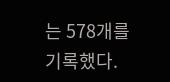는 578개를 기록했다.